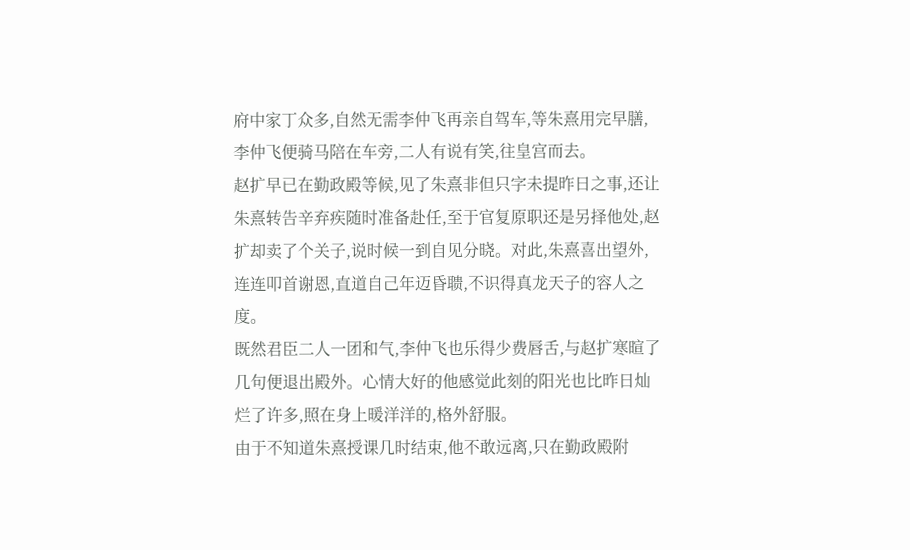府中家丁众多,自然无需李仲飞再亲自驾车,等朱熹用完早膳,李仲飞便骑马陪在车旁,二人有说有笑,往皇宫而去。
赵扩早已在勤政殿等候,见了朱熹非但只字未提昨日之事,还让朱熹转告辛弃疾随时准备赴任,至于官复原职还是另择他处,赵扩却卖了个关子,说时候一到自见分晓。对此,朱熹喜出望外,连连叩首谢恩,直道自己年迈昏聩,不识得真龙天子的容人之度。
既然君臣二人一团和气,李仲飞也乐得少费唇舌,与赵扩寒暄了几句便退出殿外。心情大好的他感觉此刻的阳光也比昨日灿烂了许多,照在身上暖洋洋的,格外舒服。
由于不知道朱熹授课几时结束,他不敢远离,只在勤政殿附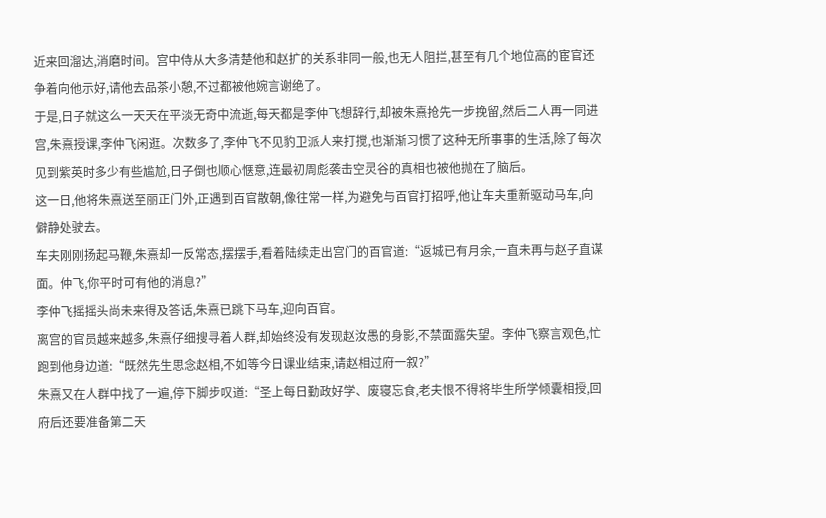近来回溜达,消磨时间。宫中侍从大多清楚他和赵扩的关系非同一般,也无人阻拦,甚至有几个地位高的宦官还争着向他示好,请他去品茶小憩,不过都被他婉言谢绝了。
于是,日子就这么一天天在平淡无奇中流逝,每天都是李仲飞想辞行,却被朱熹抢先一步挽留,然后二人再一同进宫,朱熹授课,李仲飞闲逛。次数多了,李仲飞不见豹卫派人来打搅,也渐渐习惯了这种无所事事的生活,除了每次见到紫英时多少有些尴尬,日子倒也顺心惬意,连最初周彪袭击空灵谷的真相也被他抛在了脑后。
这一日,他将朱熹送至丽正门外,正遇到百官散朝,像往常一样,为避免与百官打招呼,他让车夫重新驱动马车,向僻静处驶去。
车夫刚刚扬起马鞭,朱熹却一反常态,摆摆手,看着陆续走出宫门的百官道:“返城已有月余,一直未再与赵子直谋面。仲飞,你平时可有他的消息?”
李仲飞摇摇头尚未来得及答话,朱熹已跳下马车,迎向百官。
离宫的官员越来越多,朱熹仔细搜寻着人群,却始终没有发现赵汝愚的身影,不禁面露失望。李仲飞察言观色,忙跑到他身边道:“既然先生思念赵相,不如等今日课业结束,请赵相过府一叙?”
朱熹又在人群中找了一遍,停下脚步叹道:“圣上每日勤政好学、废寝忘食,老夫恨不得将毕生所学倾囊相授,回府后还要准备第二天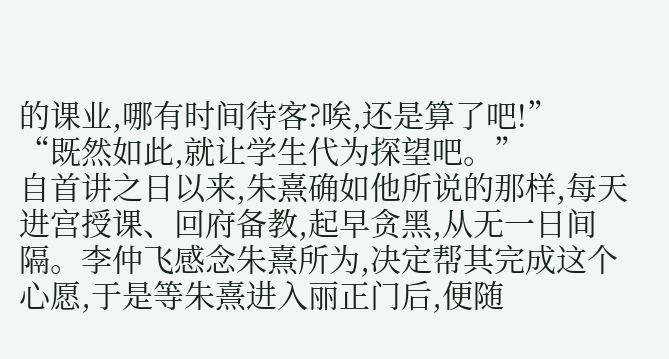的课业,哪有时间待客?唉,还是算了吧!”
“既然如此,就让学生代为探望吧。”
自首讲之日以来,朱熹确如他所说的那样,每天进宫授课、回府备教,起早贪黑,从无一日间隔。李仲飞感念朱熹所为,决定帮其完成这个心愿,于是等朱熹进入丽正门后,便随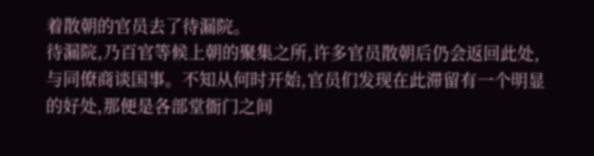着散朝的官员去了待漏院。
待漏院,乃百官等候上朝的聚集之所,许多官员散朝后仍会返回此处,与同僚商谈国事。不知从何时开始,官员们发现在此滞留有一个明显的好处,那便是各部堂衙门之间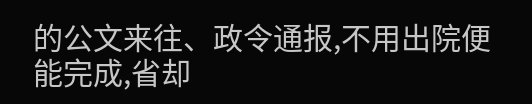的公文来往、政令通报,不用出院便能完成,省却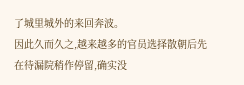了城里城外的来回奔波。
因此久而久之,越来越多的官员选择散朝后先在待漏院稍作停留,确实没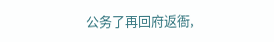公务了再回府返衙,